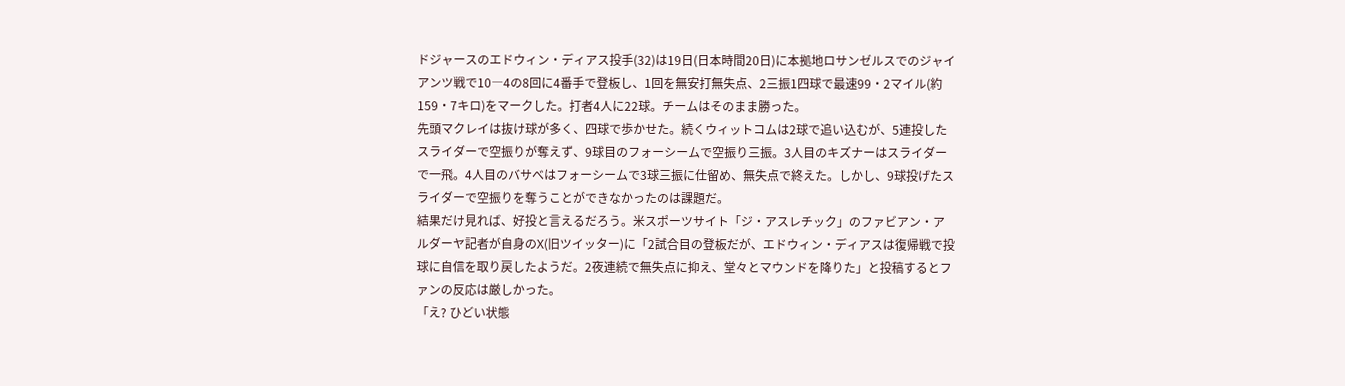ドジャースのエドウィン・ディアス投手(32)は19日(日本時間20日)に本拠地ロサンゼルスでのジャイアンツ戦で10―4の8回に4番手で登板し、1回を無安打無失点、2三振1四球で最速99・2マイル(約159・7キロ)をマークした。打者4人に22球。チームはそのまま勝った。
先頭マクレイは抜け球が多く、四球で歩かせた。続くウィットコムは2球で追い込むが、5連投したスライダーで空振りが奪えず、9球目のフォーシームで空振り三振。3人目のキズナーはスライダーで一飛。4人目のバサべはフォーシームで3球三振に仕留め、無失点で終えた。しかし、9球投げたスライダーで空振りを奪うことができなかったのは課題だ。
結果だけ見れば、好投と言えるだろう。米スポーツサイト「ジ・アスレチック」のファビアン・アルダーヤ記者が自身のX(旧ツイッター)に「2試合目の登板だが、エドウィン・ディアスは復帰戦で投球に自信を取り戻したようだ。2夜連続で無失点に抑え、堂々とマウンドを降りた」と投稿するとファンの反応は厳しかった。
「え? ひどい状態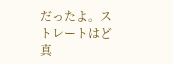だったよ。ストレートはど真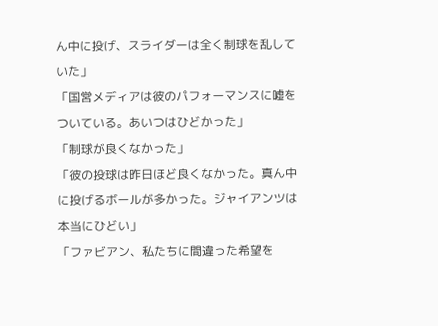ん中に投げ、スライダーは全く制球を乱していた」
「国営メディアは彼のパフォーマンスに嘘をついている。あいつはひどかった」
「制球が良くなかった」
「彼の投球は昨日ほど良くなかった。真ん中に投げるボールが多かった。ジャイアンツは本当にひどい」
「ファビアン、私たちに間違った希望を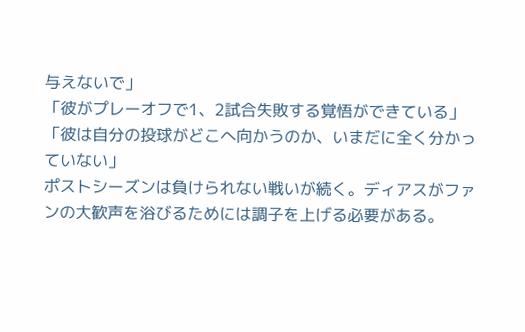与えないで」
「彼がプレーオフで1、2試合失敗する覚悟ができている」
「彼は自分の投球がどこへ向かうのか、いまだに全く分かっていない」
ポストシーズンは負けられない戦いが続く。ディアスがファンの大歓声を浴びるためには調子を上げる必要がある。